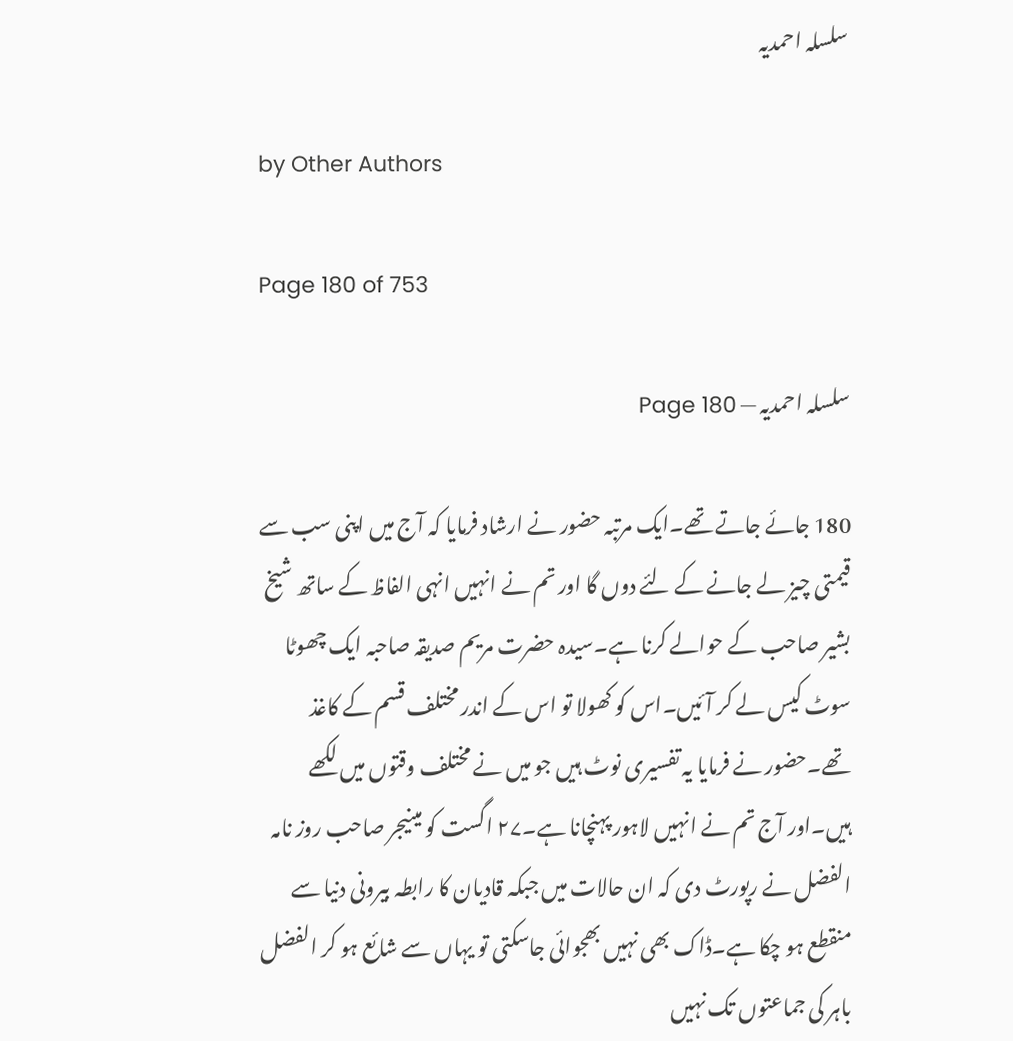سلسلہ احمدیہ

by Other Authors

Page 180 of 753

سلسلہ احمدیہ — Page 180

180 جائے جاتے تھے۔ایک مرتبہ حضور نے ارشاد فرمایا کہ آج میں اپنی سب سے قیمتی چیز لے جانے کے لئے دوں گا اور تم نے انہیں انہی الفاظ کے ساتھ شیخ بشیر صاحب کے حوالے کرنا ہے۔سیدہ حضرت مریم صدیقہ صاحبہ ایک چھوٹا سوٹ کیس لے کر آئیں۔اس کو کھولا تو اس کے اندر مختلف قسم کے کاغذ تھے۔حضور نے فرمایا یہ تفسیری نوٹ ہیں جو میں نے مختلف وقتوں میں لکھے ہیں۔اور آج تم نے انہیں لاہور پہنچانا ہے۔۲۷ اگست کو مینیجر صاحب روز نامہ الفضل نے رپورٹ دی کہ ان حالات میں جبکہ قادیان کا رابطہ بیرونی دنیا سے منقطع ہو چکا ہے۔ڈاک بھی نہیں بھجوائی جاسکتی تو یہاں سے شائع ہو کر الفضل باہر کی جماعتوں تک نہیں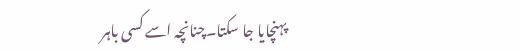پہنچایا جا سکتا۔چنانچہ اسے کسی باہر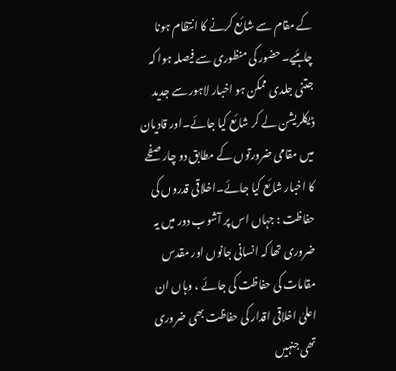کے مقام سے شائع کرنے کا انتظام ہونا چاہئیے۔حضور کی منظوری سے فیصلہ ہوا کہ جتنی جلدی ممکن ہو اخبار لاہور سے جدید ڈیکلریشن لے کر شائع کیا جائے۔اور قادیان میں مقامی ضرورتوں کے مطابق دو چار صفحے کا اخبار شائع کیا جائے۔اخلاقی قدروں کی حفاظت : جہاں اس پر آشوب دور میں یہ ضروری تھا کہ انسانی جانوں اور مقدس مقامات کی حفاظت کی جائے ، وہاں ان اعلیٰ اخلاقی اقدار کی حفاظت بھی ضروری تھی جنہیں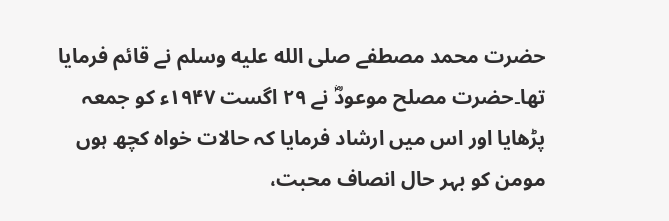حضرت محمد مصطفے صلى الله عليه وسلم نے قائم فرمایا تھا۔حضرت مصلح موعودؓ نے ۲۹ اگست ۱۹۴۷ء کو جمعہ پڑھایا اور اس میں ارشاد فرمایا کہ حالات خواہ کچھ ہوں مومن کو بہر حال انصاف محبت،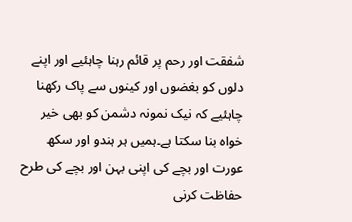شفقت اور رحم پر قائم رہنا چاہئیے اور اپنے دلوں کو بغضوں اور کینوں سے پاک رکھنا چاہئیے کہ نیک نمونہ دشمن کو بھی خیر خواہ بنا سکتا ہے۔ہمیں ہر ہندو اور سکھ عورت اور بچے کی اپنی بہن اور بچے کی طرح حفاظت کرنی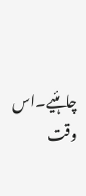چاہئیے۔اس وقت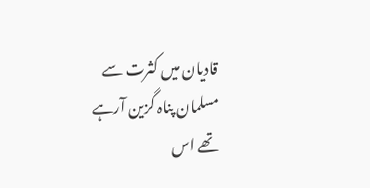قادیان میں کثرت سے مسلمان پناہ گزین آرہے تھے اس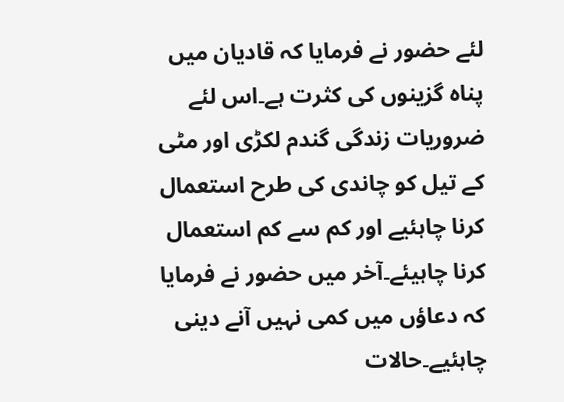لئے حضور نے فرمایا کہ قادیان میں پناہ گزینوں کی کثرت ہے۔اس لئے ضروریات زندگی گندم لکڑی اور مٹی کے تیل کو چاندی کی طرح استعمال کرنا چاہئیے اور کم سے کم استعمال کرنا چاہیئے۔آخر میں حضور نے فرمایا کہ دعاؤں میں کمی نہیں آنے دینی چاہئیے۔حالات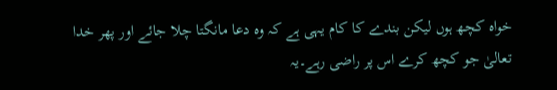خواہ کچھ ہوں لیکن بندے کا کام یہی ہے کہ وہ دعا مانگتا چلا جائے اور پھر خدا تعالیٰ جو کچھ کرے اس پر راضی رہے۔یہ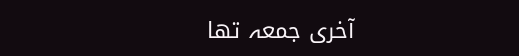آخری جمعہ تھا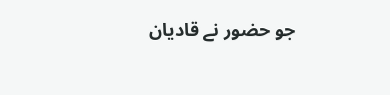جو حضور نے قادیان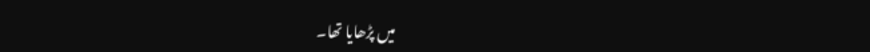میں پڑھایا تھا۔